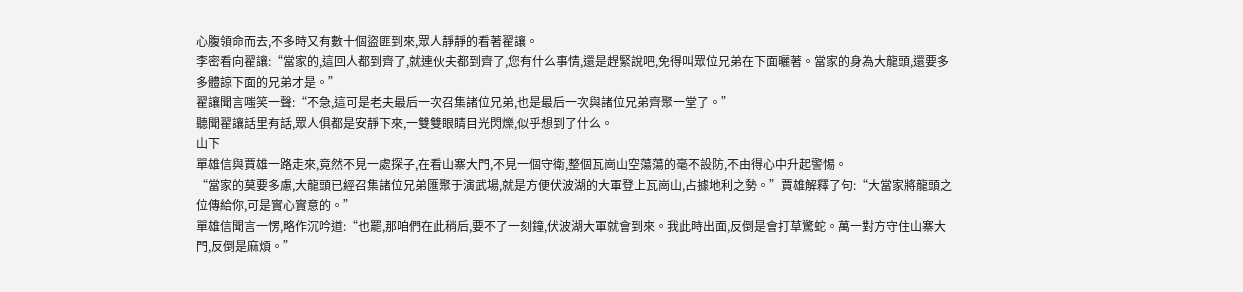心腹領命而去,不多時又有數十個盜匪到來,眾人靜靜的看著翟讓。
李密看向翟讓:“當家的,這回人都到齊了,就連伙夫都到齊了,您有什么事情,還是趕緊說吧,免得叫眾位兄弟在下面曬著。當家的身為大龍頭,還要多多體諒下面的兄弟才是。”
翟讓聞言嗤笑一聲:“不急,這可是老夫最后一次召集諸位兄弟,也是最后一次與諸位兄弟齊聚一堂了。”
聽聞翟讓話里有話,眾人俱都是安靜下來,一雙雙眼睛目光閃爍,似乎想到了什么。
山下
單雄信與賈雄一路走來,竟然不見一處探子,在看山寨大門,不見一個守衛,整個瓦崗山空蕩蕩的毫不設防,不由得心中升起警惕。
“當家的莫要多慮,大龍頭已經召集諸位兄弟匯聚于演武場,就是方便伏波湖的大軍登上瓦崗山,占據地利之勢。”賈雄解釋了句:“大當家將龍頭之位傳給你,可是實心實意的。”
單雄信聞言一愣,略作沉吟道:“也罷,那咱們在此稍后,要不了一刻鐘,伏波湖大軍就會到來。我此時出面,反倒是會打草驚蛇。萬一對方守住山寨大門,反倒是麻煩。”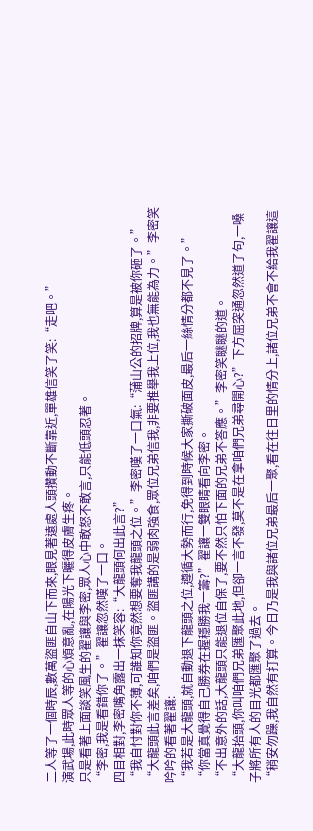二人等了一個時辰,數萬盜匪自山下而來,眼見著遠處人頭攢動不斷靠近,單雄信笑了笑:“走吧。”
演武場,此時眾人等的心煩意亂,在陽光下曬得皮膚生疼。
只是看著上面談笑風生的翟讓與李密,眾人心中敢怒不敢言,只能低頭忍著。
“李密,我是看錯你了。”翟讓忽然嘆了一口。
四目相對,李密嘴角露出一抹笑容:“大龍頭何出此言?”
“我自忖對你不薄,可誰知你竟然想要奪我龍頭之位。”李密嘆了一口氣:“蒲山公的招牌,算是被你砸了。”
“大龍頭此言差矣,咱們是盜匪。盜匪講的是弱肉強食,眾位兄弟信我,非要推舉我上位,我也無能為力。”李密笑吟吟的看著翟讓:
“我若是大龍頭,就自動退下龍頭之位,遵循大勢而行,免得到時候大家撕破面皮,最后一絲情分都不見了。”
“你當真覺得自己勝券在握穩勝我一籌?”翟讓一雙眼睛看向李密。
“不出意外的話,大龍頭只能退位自保了,要不然只怕下面的兄弟不答應。”李密笑瞇瞇的道。
“大龍抬頭,你叫咱們兄弟匯聚此地,但卻一言不發,莫不是在拿咱們兄弟尋開心?”下方屈突通忽然道了句,一嗓子將所有人的目光都匯聚了過去。
“稍安勿躁,我自然有打算。今日乃是我與諸位兄弟最后一聚,看在往日里的情分上,諸位兄弟不會不給我翟讓這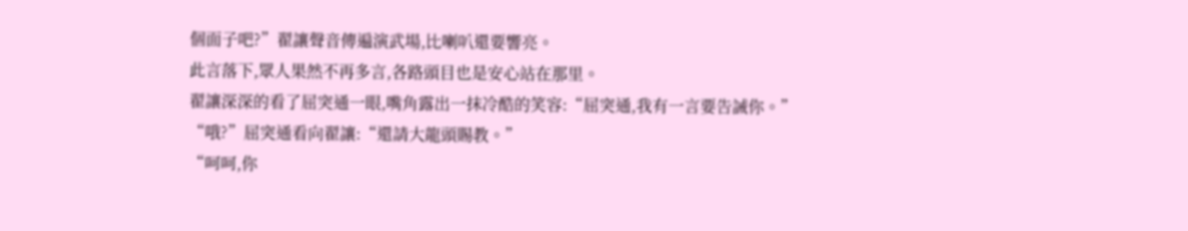個面子吧?”翟讓聲音傳遍演武場,比喇叭還要響亮。
此言落下,眾人果然不再多言,各路頭目也是安心站在那里。
翟讓深深的看了屈突通一眼,嘴角露出一抹冷酷的笑容:“屈突通,我有一言要告誡你。”
“哦?”屈突通看向翟讓:“還請大龍頭賜教。”
“呵呵,你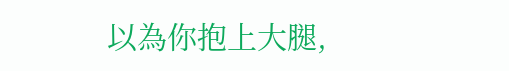以為你抱上大腿,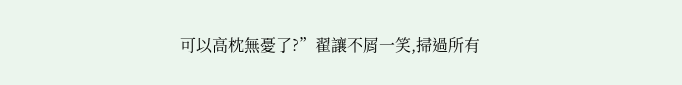可以高枕無憂了?”翟讓不屑一笑,掃過所有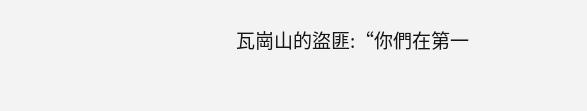瓦崗山的盜匪:“你們在第一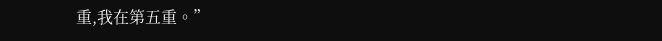重,我在第五重。”